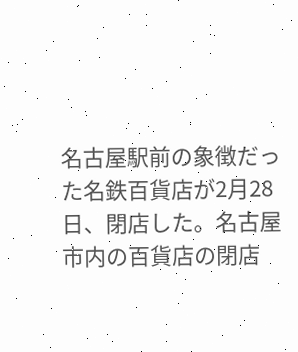名古屋駅前の象徴だった名鉄百貨店が2月28日、閉店した。名古屋市内の百貨店の閉店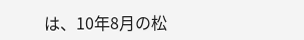は、10年8月の松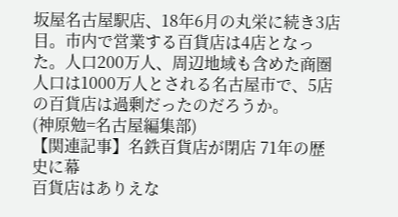坂屋名古屋駅店、18年6月の丸栄に続き3店目。市内で営業する百貨店は4店となった。人口200万人、周辺地域も含めた商圏人口は1000万人とされる名古屋市で、5店の百貨店は過剰だったのだろうか。
(神原勉=名古屋編集部)
【関連記事】名鉄百貨店が閉店 71年の歴史に幕
百貨店はありえな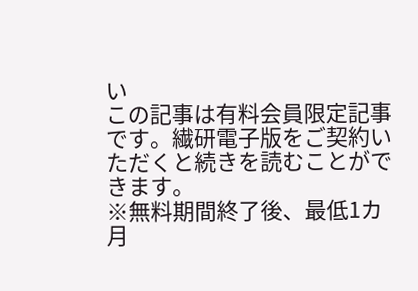い
この記事は有料会員限定記事です。繊研電子版をご契約いただくと続きを読むことができます。
※無料期間終了後、最低1カ月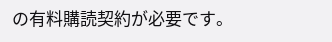の有料購読契約が必要です。